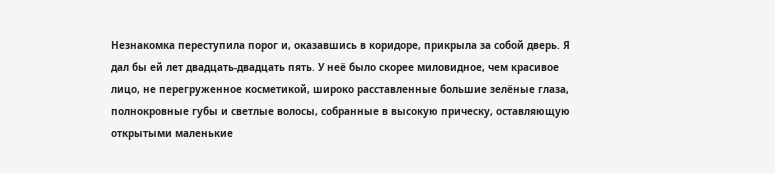Незнакомка переступила порог и, оказавшись в коридоре, прикрыла за собой дверь. Я дал бы ей лет двадцать-двадцать пять. У неё было скорее миловидное, чем красивое лицо, не перегруженное косметикой, широко расставленные большие зелёные глаза, полнокровные губы и светлые волосы, собранные в высокую прическу, оставляющую открытыми маленькие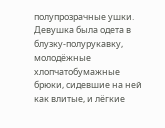полупрозрачные ушки. Девушка была одета в блузку-полурукавку, молодёжные хлопчатобумажные брюки, сидевшие на ней как влитые, и лёгкие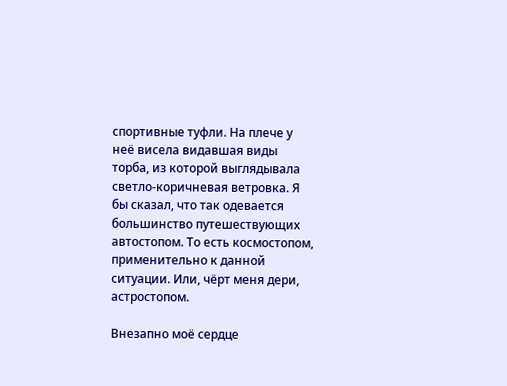спортивные туфли. На плече у неё висела видавшая виды торба, из которой выглядывала светло-коричневая ветровка. Я бы сказал, что так одевается большинство путешествующих автостопом. То есть космостопом, применительно к данной ситуации. Или, чёрт меня дери, астростопом.

Внезапно моё сердце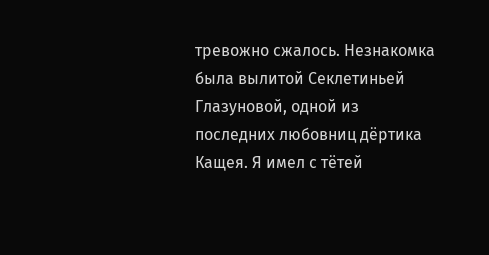тревожно сжалось. Незнакомка была вылитой Секлетиньей Глазуновой, одной из последних любовниц дёртика Кащея. Я имел с тётей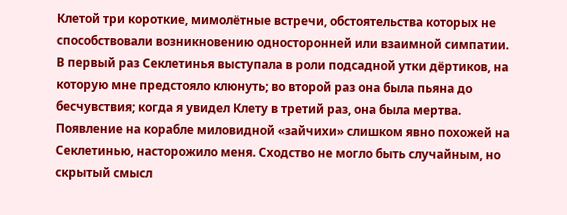Клетой три короткие, мимолётные встречи, обстоятельства которых не способствовали возникновению односторонней или взаимной симпатии. В первый раз Секлетинья выступала в роли подсадной утки дёртиков, на которую мне предстояло клюнуть; во второй раз она была пьяна до бесчувствия; когда я увидел Клету в третий раз, она была мертва. Появление на корабле миловидной «зайчихи» слишком явно похожей на Секлетинью, насторожило меня. Сходство не могло быть случайным, но скрытый смысл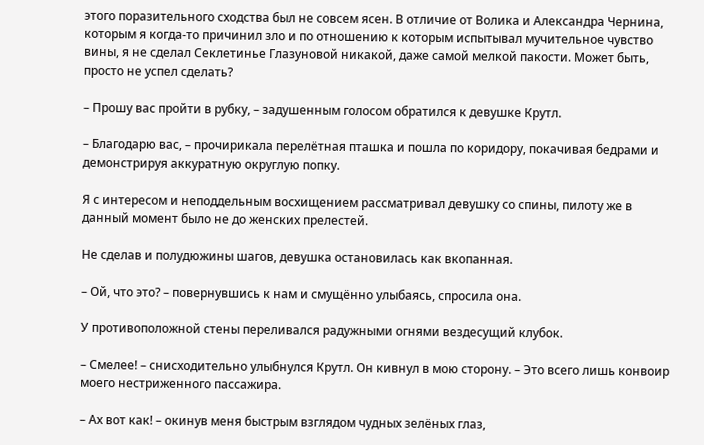этого поразительного сходства был не совсем ясен. В отличие от Волика и Александра Чернина, которым я когда-то причинил зло и по отношению к которым испытывал мучительное чувство вины, я не сделал Секлетинье Глазуновой никакой, даже самой мелкой пакости. Может быть, просто не успел сделать?

– Прошу вас пройти в рубку, – задушенным голосом обратился к девушке Крутл.

– Благодарю вас, – прочирикала перелётная пташка и пошла по коридору, покачивая бедрами и демонстрируя аккуратную округлую попку.

Я с интересом и неподдельным восхищением рассматривал девушку со спины, пилоту же в данный момент было не до женских прелестей.

Не сделав и полудюжины шагов, девушка остановилась как вкопанная.

– Ой, что это? – повернувшись к нам и смущённо улыбаясь, спросила она.

У противоположной стены переливался радужными огнями вездесущий клубок.

– Смелее! – снисходительно улыбнулся Крутл. Он кивнул в мою сторону. – Это всего лишь конвоир моего нестриженного пассажира.

– Ах вот как! – окинув меня быстрым взглядом чудных зелёных глаз,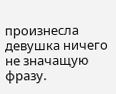произнесла девушка ничего не значащую фразу.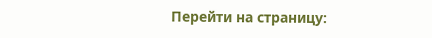Перейти на страницу: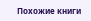Похожие книги